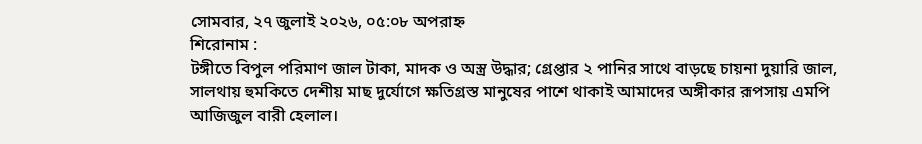সোমবার, ২৭ জুলাই ২০২৬, ০৫:০৮ অপরাহ্ন
শিরোনাম :
টঙ্গীতে বিপুল পরিমাণ জাল টাকা, মাদক ও অস্ত্র উদ্ধার; গ্রেপ্তার ২ পানির সাথে বাড়ছে চায়না দুয়ারি জাল, সালথায় হুমকিতে দেশীয় মাছ দুর্যোগে ক্ষতিগ্রস্ত মানুষের পাশে থাকাই আমাদের অঙ্গীকার রূপসায় এমপি আজিজুল বারী হেলাল।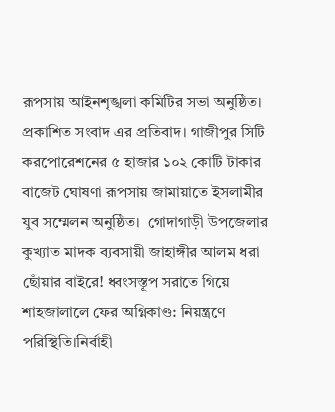রূপসায় আইনশৃঙ্খলা কমিটির সভা অনুষ্ঠিত।  প্রকাশিত সংবাদ এর প্রতিবাদ। গাজীপুর সিটি করপোরেশনের ৫ হাজার ১০২ কোটি টাকার বাজেট ঘোষণা রূপসায় জামায়াতে ইসলামীর যুব সম্মেলন অনুষ্ঠিত।  গোদাগাড়ী উপজেলার কুখ্যাত মাদক ব্যবসায়ী জাহাঙ্গীর আলম ধরা ছোঁয়ার বাইরে! ধ্বংসস্তূপ সরাতে গিয়ে শাহজালালে ফের অগ্নিকাণ্ড: নিয়ন্ত্রণে পরিস্থিতি।নির্বাহী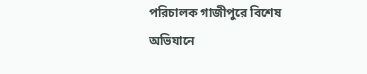পরিচালক গাজীপুরে বিশেষ অভিযানে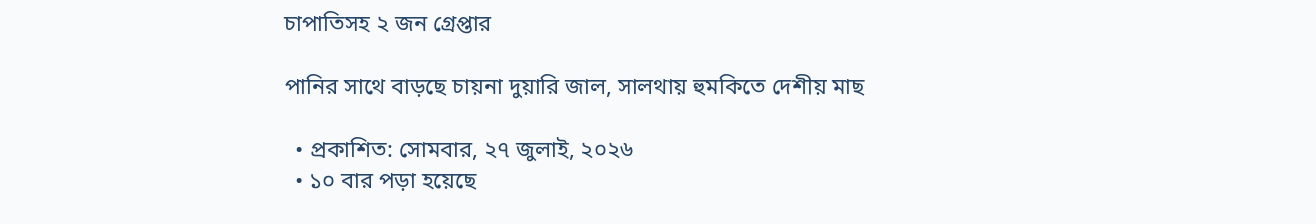চাপাতিসহ ২ জন গ্রেপ্তার

পানির সাথে বাড়ছে চায়না দুয়ারি জাল, সালথায় হুমকিতে দেশীয় মাছ

  • প্রকাশিত: সোমবার, ২৭ জুলাই, ২০২৬
  • ১০ বার পড়া হয়েছে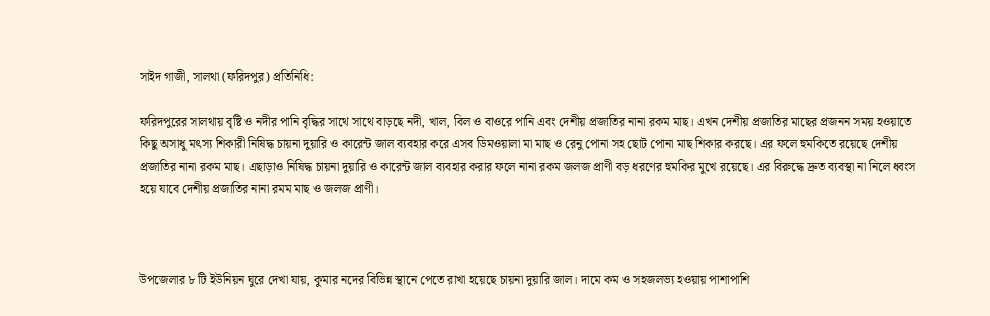সাইদ গাজী, সালথা (ফরিদপুর) প্রতিনিধি:

ফরিদপুরের সালথায় বৃষ্টি ও নদীর পানি বৃদ্ধির সাথে সাথে বাড়ছে নদী, খাল, বিল ও বাওরে পানি এবং দেশীয় প্রজাতির নানা রকম মাছ। এখন দেশীয় প্রজাতির মাছের প্রজনন সময় হওয়াতে কিছু অসাধু মৎস্য শিকারী নিষিদ্ধ চায়না দুয়ারি ও কারেন্ট জাল ব্যবহার করে এসব ডিমওয়ালা মা মাছ ও রেনু পোনা সহ ছোট পোনা মাছ শিকার করছে। এর ফলে হুমকিতে রয়েছে দেশীয় প্রজাতির নানা রকম মাছ। এছাড়াও নিষিদ্ধ চায়না দুয়ারি ও কারেন্ট জাল ব্যবহার করার ফলে নানা রকম জলজ প্রাণী বড় ধরণের হুমকির মুখে রয়েছে। এর বিরুদ্ধে দ্রুত ব্যবস্থা না নিলে ধ্বংস হয়ে যাবে দেশীয় প্রজাতির নানা রমম মাছ ও জলজ প্রাণী।



উপজেলার ৮ টি ইউনিয়ন ঘুরে দেখা যায়, কুমার নদের বিভিন্ন স্থানে পেতে রাখা হয়েছে চায়না দুয়ারি জাল। দামে কম ও সহজলভ্য হওয়ায় পাশাপাশি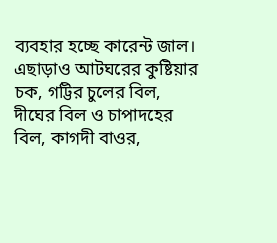ব্যবহার হচ্ছে কারেন্ট জাল। এছাড়াও আটঘরের কুষ্টিয়ার চক, গট্টির চুলের বিল, দীঘের বিল ও চাপাদহের বিল, কাগদী বাওর,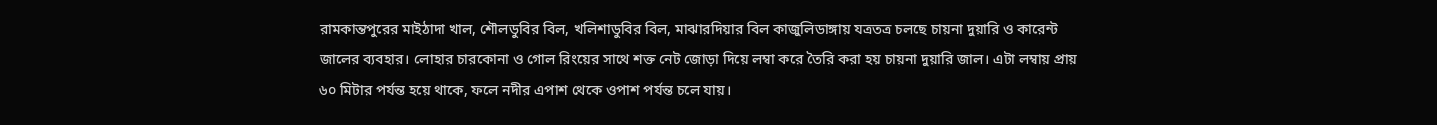রামকান্তপুরের মাইঠাদা খাল, শৌলডুবির বিল, খলিশাডুবির বিল, মাঝারদিয়ার বিল কাজুলিডাঙ্গায় যত্রতত্র চলছে চায়না দুয়ারি ও কারেন্ট জালের ব্যবহার। লোহার চারকোনা ও গোল রিংয়ের সাথে শক্ত নেট জোড়া দিয়ে লম্বা করে তৈরি করা হয় চায়না দুয়ারি জাল। এটা লম্বায় প্রায় ৬০ মিটার পর্যন্ত হয়ে থাকে, ফলে নদীর এপাশ থেকে ওপাশ পর্যন্ত চলে যায়।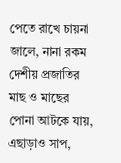পেতে রাখে চায়না জালে, নানা রকম দেশীয় প্রজাতির মাছ ও মাছের পোনা আটকে যায়, এছাড়াও সাপ,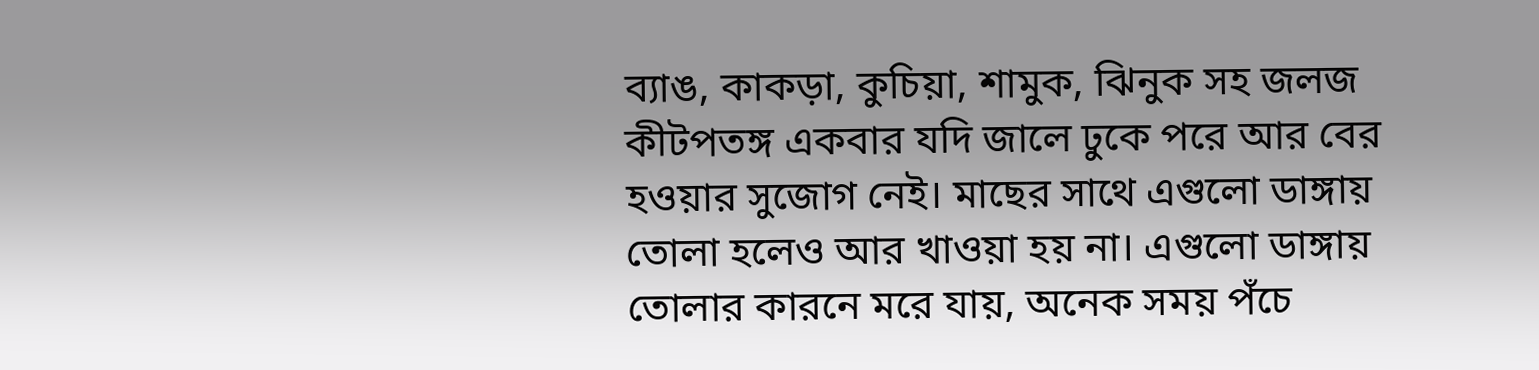ব্যাঙ, কাকড়া, কুচিয়া, শামুক, ঝিনুক সহ জলজ কীটপতঙ্গ একবার যদি জালে ঢুকে পরে আর বের হওয়ার সুজোগ নেই। মাছের সাথে এগুলো ডাঙ্গায় তোলা হলেও আর খাওয়া হয় না। এগুলো ডাঙ্গায় তোলার কারনে মরে যায়, অনেক সময় পঁচে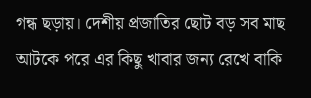গন্ধ ছড়ায়। দেশীয় প্রজাতির ছোট বড় সব মাছ আটকে পরে এর কিছু খাবার জন্য রেখে বাকি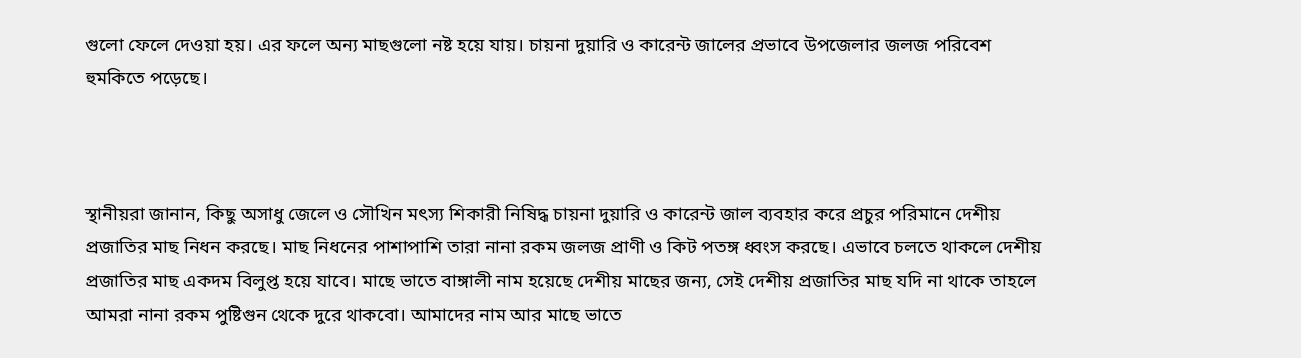গুলো ফেলে দেওয়া হয়। এর ফলে অন্য মাছগুলো নষ্ট হয়ে যায়। চায়না দুয়ারি ও কারেন্ট জালের প্রভাবে উপজেলার জলজ পরিবেশ হুমকিতে পড়েছে।



স্থানীয়রা জানান, কিছু অসাধু জেলে ও সৌখিন মৎস্য শিকারী নিষিদ্ধ চায়না দুয়ারি ও কারেন্ট জাল ব্যবহার করে প্রচুর পরিমানে দেশীয় প্রজাতির মাছ নিধন করছে। মাছ নিধনের পাশাপাশি তারা নানা রকম জলজ প্রাণী ও কিট পতঙ্গ ধ্বংস করছে। এভাবে চলতে থাকলে দেশীয় প্রজাতির মাছ একদম বিলুপ্ত হয়ে যাবে। মাছে ভাতে বাঙ্গালী নাম হয়েছে দেশীয় মাছের জন্য, সেই দেশীয় প্রজাতির মাছ যদি না থাকে তাহলে আমরা নানা রকম পুষ্টিগুন থেকে দুরে থাকবো। আমাদের নাম আর মাছে ভাতে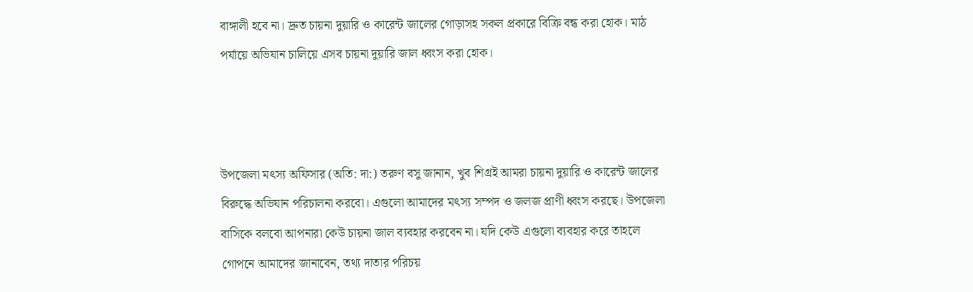বাঙ্গালী হবে না। দ্রুত চায়না দুয়ারি ও কারেন্ট জালের গোড়াসহ সকল প্রকারে বিক্রি বন্ধ করা হোক। মাঠ পর্যায়ে অভিযান চালিয়ে এসব চায়না দুয়ারি জাল ধ্বংস করা হোক।



উপজেলা মৎস্য অফিসার (অতি: দা:) তরুণ বসু জানান, খুব শিগ্রই আমরা চায়না দুয়ারি ও কারেন্ট জালের বিরুদ্ধে অভিযান পরিচালনা করবো। এগুলো আমাদের মৎস্য সম্পদ ও জলজ প্রাণী ধ্বংস করছে। উপজেলা বাসিকে বলবো আপনারা কেউ চায়না জাল ব্যবহার করবেন না। যদি কেউ এগুলো ব্যবহার করে তাহলে গোপনে আমাদের জানাবেন, তথ্য দাতার পরিচয়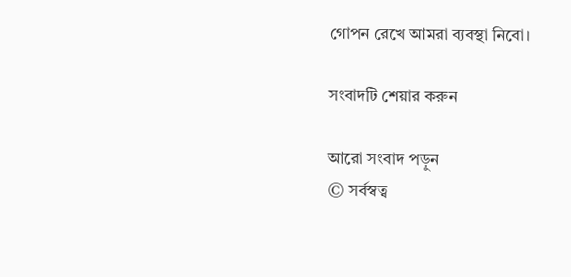গোপন রেখে আমরা ব্যবস্থা নিবো।

সংবাদটি শেয়ার করুন

আরো সংবাদ পড়ুন
© সর্বস্বত্ব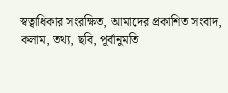স্বত্বাধিকার সংরক্ষিত, আমাদের প্রকাশিত সংবাদ, কলাম, তথ্য, ছবি, পূর্বানুমতি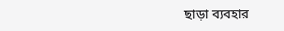ছাড়া ব্যবহার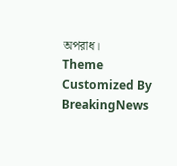অপরাধ।
Theme Customized By BreakingNews